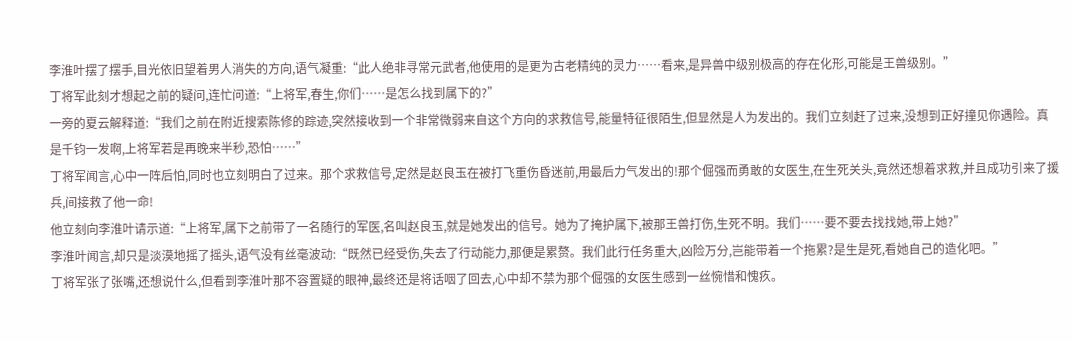李淮叶摆了摆手,目光依旧望着男人消失的方向,语气凝重:“此人绝非寻常元武者,他使用的是更为古老精纯的灵力……看来,是异兽中级别极高的存在化形,可能是王兽级别。”
丁将军此刻才想起之前的疑问,连忙问道:“上将军,春生,你们……是怎么找到属下的?”
一旁的夏云解释道:“我们之前在附近搜索陈修的踪迹,突然接收到一个非常微弱来自这个方向的求救信号,能量特征很陌生,但显然是人为发出的。我们立刻赶了过来,没想到正好撞见你遇险。真是千钧一发啊,上将军若是再晚来半秒,恐怕……”
丁将军闻言,心中一阵后怕,同时也立刻明白了过来。那个求救信号,定然是赵良玉在被打飞重伤昏迷前,用最后力气发出的!那个倔强而勇敢的女医生,在生死关头,竟然还想着求救,并且成功引来了援兵,间接救了他一命!
他立刻向李淮叶请示道:“上将军,属下之前带了一名随行的军医,名叫赵良玉,就是她发出的信号。她为了掩护属下,被那王兽打伤,生死不明。我们……要不要去找找她,带上她?”
李淮叶闻言,却只是淡漠地摇了摇头,语气没有丝毫波动:“既然已经受伤,失去了行动能力,那便是累赘。我们此行任务重大,凶险万分,岂能带着一个拖累?是生是死,看她自己的造化吧。”
丁将军张了张嘴,还想说什么,但看到李淮叶那不容置疑的眼神,最终还是将话咽了回去,心中却不禁为那个倔强的女医生感到一丝惋惜和愧疚。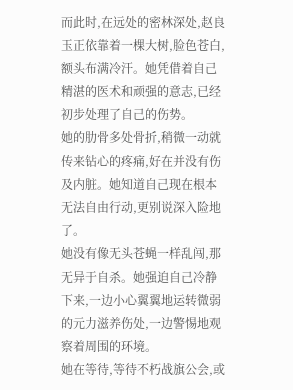而此时,在远处的密林深处,赵良玉正依靠着一棵大树,脸色苍白,额头布满冷汗。她凭借着自己精湛的医术和顽强的意志,已经初步处理了自己的伤势。
她的肋骨多处骨折,稍微一动就传来钻心的疼痛,好在并没有伤及内脏。她知道自己现在根本无法自由行动,更别说深入险地了。
她没有像无头苍蝇一样乱闯,那无异于自杀。她强迫自己冷静下来,一边小心翼翼地运转微弱的元力滋养伤处,一边警惕地观察着周围的环境。
她在等待,等待不朽战旗公会,或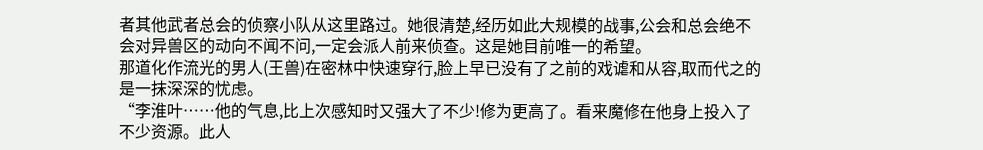者其他武者总会的侦察小队从这里路过。她很清楚,经历如此大规模的战事,公会和总会绝不会对异兽区的动向不闻不问,一定会派人前来侦查。这是她目前唯一的希望。
那道化作流光的男人(王兽)在密林中快速穿行,脸上早已没有了之前的戏谑和从容,取而代之的是一抹深深的忧虑。
“李淮叶……他的气息,比上次感知时又强大了不少!修为更高了。看来魔修在他身上投入了不少资源。此人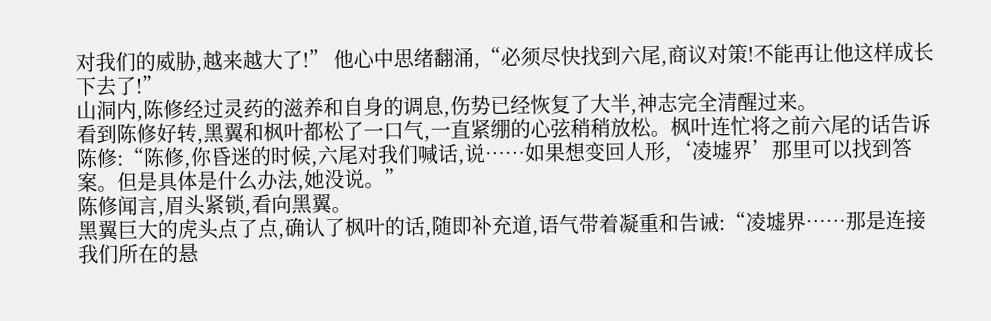对我们的威胁,越来越大了!” 他心中思绪翻涌,“必须尽快找到六尾,商议对策!不能再让他这样成长下去了!”
山洞内,陈修经过灵药的滋养和自身的调息,伤势已经恢复了大半,神志完全清醒过来。
看到陈修好转,黑翼和枫叶都松了一口气,一直紧绷的心弦稍稍放松。枫叶连忙将之前六尾的话告诉陈修:“陈修,你昏迷的时候,六尾对我们喊话,说……如果想变回人形,‘凌墟界’那里可以找到答案。但是具体是什么办法,她没说。”
陈修闻言,眉头紧锁,看向黑翼。
黑翼巨大的虎头点了点,确认了枫叶的话,随即补充道,语气带着凝重和告诫:“凌墟界……那是连接我们所在的悬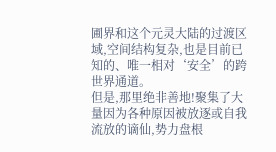圃界和这个元灵大陆的过渡区域,空间结构复杂,也是目前已知的、唯一相对‘安全’的跨世界通道。
但是,那里绝非善地!聚集了大量因为各种原因被放逐或自我流放的谪仙,势力盘根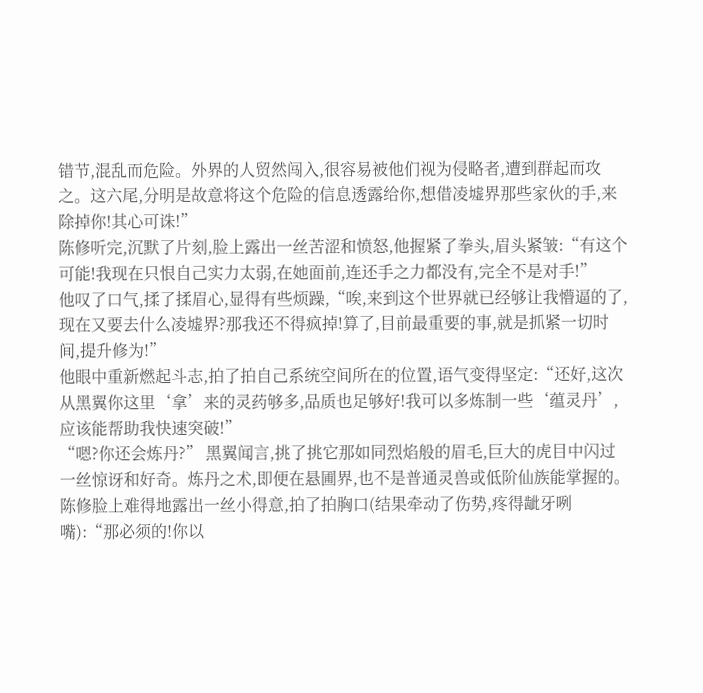错节,混乱而危险。外界的人贸然闯入,很容易被他们视为侵略者,遭到群起而攻之。这六尾,分明是故意将这个危险的信息透露给你,想借凌墟界那些家伙的手,来除掉你!其心可诛!”
陈修听完,沉默了片刻,脸上露出一丝苦涩和愤怒,他握紧了拳头,眉头紧皱:“有这个可能!我现在只恨自己实力太弱,在她面前,连还手之力都没有,完全不是对手!”
他叹了口气,揉了揉眉心,显得有些烦躁,“唉,来到这个世界就已经够让我懵逼的了,现在又要去什么凌墟界?那我还不得疯掉!算了,目前最重要的事,就是抓紧一切时间,提升修为!”
他眼中重新燃起斗志,拍了拍自己系统空间所在的位置,语气变得坚定:“还好,这次从黑翼你这里‘拿’来的灵药够多,品质也足够好!我可以多炼制一些‘蕴灵丹’,应该能帮助我快速突破!”
“嗯?你还会炼丹?” 黑翼闻言,挑了挑它那如同烈焰般的眉毛,巨大的虎目中闪过一丝惊讶和好奇。炼丹之术,即便在悬圃界,也不是普通灵兽或低阶仙族能掌握的。
陈修脸上难得地露出一丝小得意,拍了拍胸口(结果牵动了伤势,疼得龇牙咧嘴):“那必须的!你以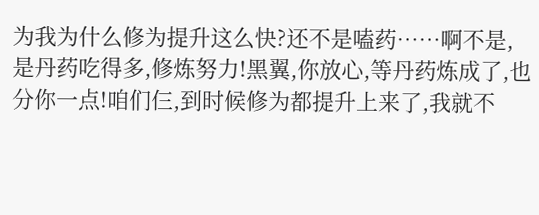为我为什么修为提升这么快?还不是嗑药……啊不是,是丹药吃得多,修炼努力!黑翼,你放心,等丹药炼成了,也分你一点!咱们仨,到时候修为都提升上来了,我就不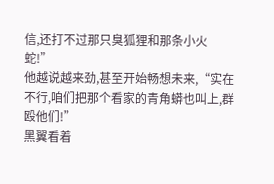信,还打不过那只臭狐狸和那条小火蛇!”
他越说越来劲,甚至开始畅想未来,“实在不行,咱们把那个看家的青角蟒也叫上,群殴他们!”
黑翼看着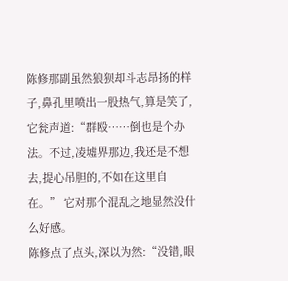陈修那副虽然狼狈却斗志昂扬的样子,鼻孔里喷出一股热气,算是笑了,它瓮声道:“群殴……倒也是个办法。不过,凌墟界那边,我还是不想去,提心吊胆的,不如在这里自在。” 它对那个混乱之地显然没什么好感。
陈修点了点头,深以为然:“没错,眼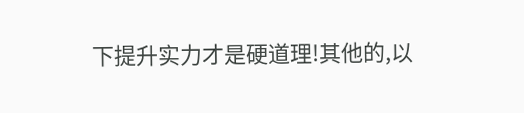下提升实力才是硬道理!其他的,以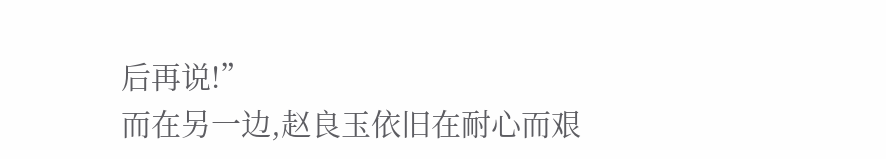后再说!”
而在另一边,赵良玉依旧在耐心而艰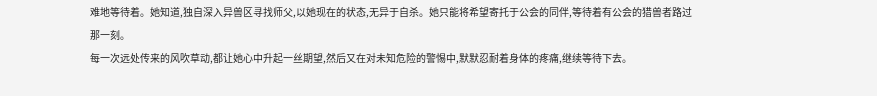难地等待着。她知道,独自深入异兽区寻找师父,以她现在的状态,无异于自杀。她只能将希望寄托于公会的同伴,等待着有公会的猎兽者路过那一刻。
每一次远处传来的风吹草动,都让她心中升起一丝期望,然后又在对未知危险的警惕中,默默忍耐着身体的疼痛,继续等待下去。